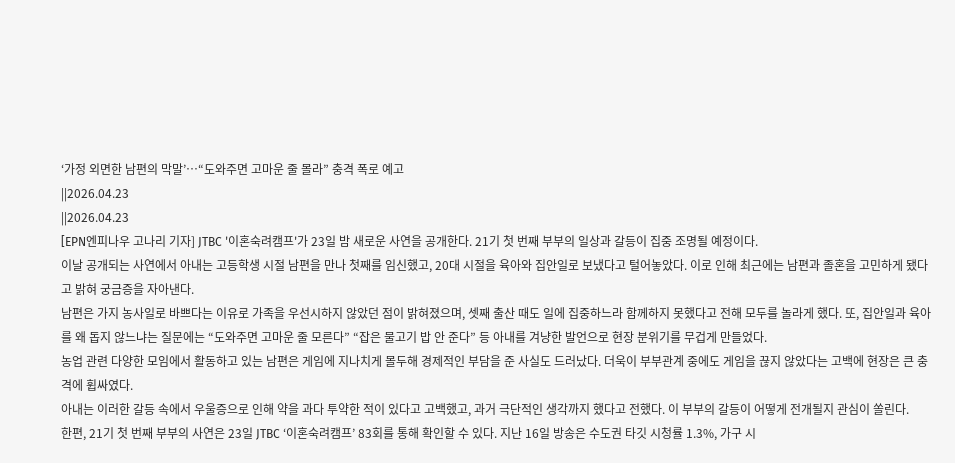‘가정 외면한 남편의 막말’…“도와주면 고마운 줄 몰라” 충격 폭로 예고
||2026.04.23
||2026.04.23
[EPN엔피나우 고나리 기자] JTBC '이혼숙려캠프'가 23일 밤 새로운 사연을 공개한다. 21기 첫 번째 부부의 일상과 갈등이 집중 조명될 예정이다.
이날 공개되는 사연에서 아내는 고등학생 시절 남편을 만나 첫째를 임신했고, 20대 시절을 육아와 집안일로 보냈다고 털어놓았다. 이로 인해 최근에는 남편과 졸혼을 고민하게 됐다고 밝혀 궁금증을 자아낸다.
남편은 가지 농사일로 바쁘다는 이유로 가족을 우선시하지 않았던 점이 밝혀졌으며, 셋째 출산 때도 일에 집중하느라 함께하지 못했다고 전해 모두를 놀라게 했다. 또, 집안일과 육아를 왜 돕지 않느냐는 질문에는 “도와주면 고마운 줄 모른다” “잡은 물고기 밥 안 준다” 등 아내를 겨냥한 발언으로 현장 분위기를 무겁게 만들었다.
농업 관련 다양한 모임에서 활동하고 있는 남편은 게임에 지나치게 몰두해 경제적인 부담을 준 사실도 드러났다. 더욱이 부부관계 중에도 게임을 끊지 않았다는 고백에 현장은 큰 충격에 휩싸였다.
아내는 이러한 갈등 속에서 우울증으로 인해 약을 과다 투약한 적이 있다고 고백했고, 과거 극단적인 생각까지 했다고 전했다. 이 부부의 갈등이 어떻게 전개될지 관심이 쏠린다.
한편, 21기 첫 번째 부부의 사연은 23일 JTBC ‘이혼숙려캠프’ 83회를 통해 확인할 수 있다. 지난 16일 방송은 수도권 타깃 시청률 1.3%, 가구 시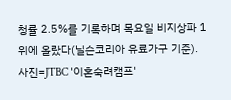청률 2.5%를 기록하며 목요일 비지상파 1위에 올랐다(닐슨코리아 유료가구 기준).
사진=JTBC '이혼숙려캠프'